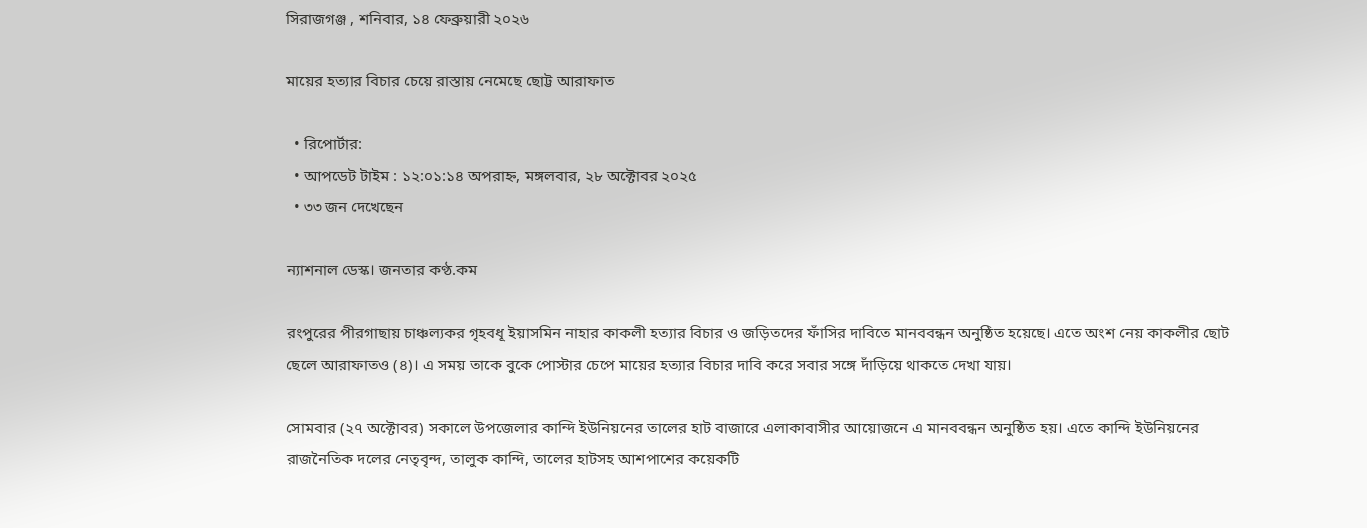সিরাজগঞ্জ , শনিবার, ১৪ ফেব্রুয়ারী ২০২৬

মায়ের হত্যার বিচার চেয়ে রাস্তায় নেমেছে ছোট্ট আরাফাত

  • রিপোর্টার:
  • আপডেট টাইম : ১২:০১:১৪ অপরাহ্ন, মঙ্গলবার, ২৮ অক্টোবর ২০২৫
  • ৩৩ জন দেখেছেন

ন্যাশনাল ডেস্ক। জনতার কণ্ঠ.কম

রংপুরের পীরগাছায় চাঞ্চল্যকর গৃহবধূ ইয়াসমিন নাহার কাকলী হত্যার বিচার ও জড়িতদের ফাঁসির দাবিতে মানববন্ধন অনুষ্ঠিত হয়েছে। এতে অংশ নেয় কাকলীর ছোট ছেলে আরাফাতও (৪)। এ সময় তাকে বুকে পোস্টার চেপে মায়ের হত্যার বিচার দাবি করে সবার সঙ্গে দাঁড়িয়ে থাকতে দেখা যায়।

সোমবার (২৭ অক্টোবর) সকালে উপজেলার কান্দি ইউনিয়নের তালের হাট বাজারে এলাকাবাসীর আয়োজনে এ মানববন্ধন অনুষ্ঠিত হয়। এতে কান্দি ইউনিয়নের রাজনৈতিক দলের নেতৃবৃন্দ, তালুক কান্দি, তালের হাটসহ আশপাশের কয়েকটি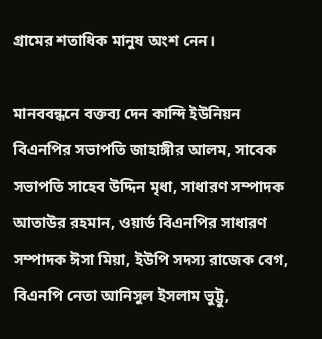গ্রামের শতাধিক মানুষ অংশ নেন।

মানববন্ধনে বক্তব্য দেন কান্দি ইউনিয়ন বিএনপির সভাপতি জাহাঙ্গীর আলম, সাবেক সভাপতি সাহেব উদ্দিন মৃধা, সাধারণ সম্পাদক আতাউর রহমান, ওয়ার্ড বিএনপির সাধারণ সম্পাদক ঈসা মিয়া, ইউপি সদস্য রাজেক বেগ, বিএনপি নেতা আনিসুল ইসলাম ভুট্টু,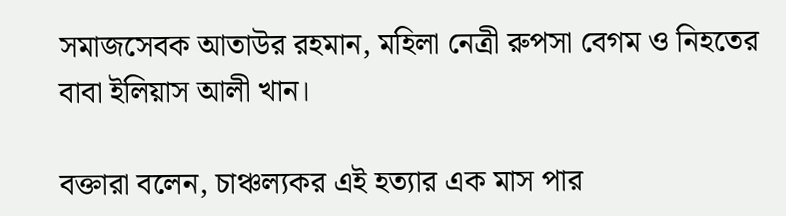সমাজসেবক আতাউর রহমান, মহিলা নেত্রী রুপসা বেগম ও নিহতের বাবা ইলিয়াস আলী খান।

বক্তারা বলেন, চাঞ্চল্যকর এই হত্যার এক মাস পার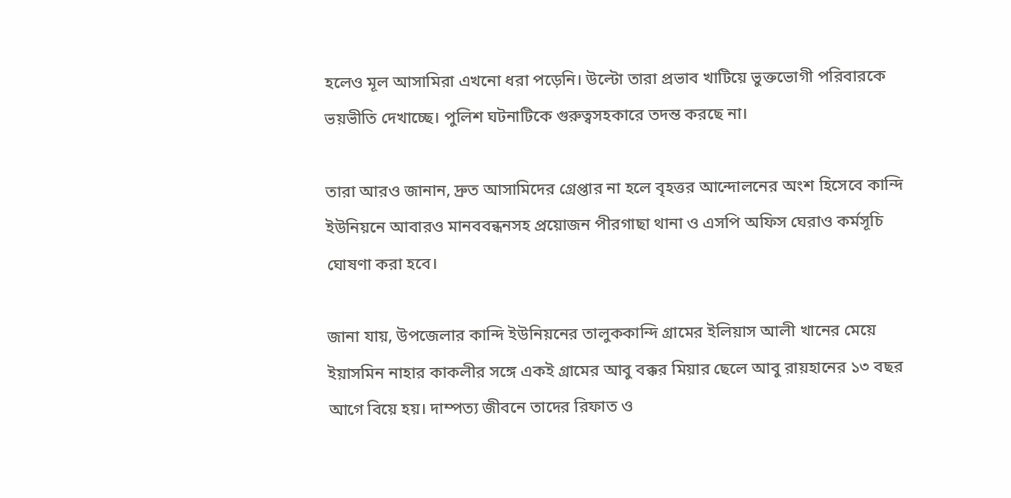হলেও মূল আসামিরা এখনো ধরা পড়েনি। উল্টো তারা প্রভাব খাটিয়ে ভুক্তভোগী পরিবারকে ভয়ভীতি দেখাচ্ছে। পুলিশ ঘটনাটিকে গুরুত্বসহকারে তদন্ত করছে না।

তারা আরও জানান, দ্রুত আসামিদের গ্রেপ্তার না হলে বৃহত্তর আন্দোলনের অংশ হিসেবে কান্দি ইউনিয়নে আবারও মানববন্ধনসহ প্রয়োজন পীরগাছা থানা ও এসপি অফিস ঘেরাও কর্মসূচি ঘোষণা করা হবে।

জানা যায়, উপজেলার কান্দি ইউনিয়নের তালুককান্দি গ্রামের ইলিয়াস আলী খানের মেয়ে ইয়াসমিন নাহার কাকলীর সঙ্গে একই গ্রামের আবু বক্কর মিয়ার ছেলে আবু রায়হানের ১৩ বছর আগে বিয়ে হয়। দাম্পত্য জীবনে তাদের রিফাত ও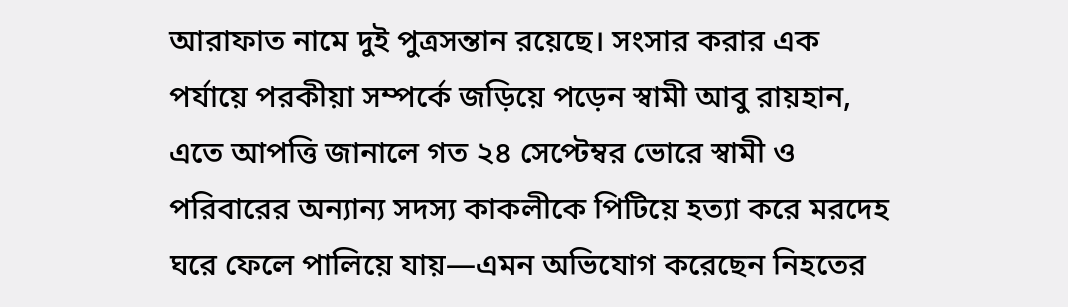আরাফাত নামে দুই পুত্রসন্তান রয়েছে। সংসার করার এক পর্যায়ে পরকীয়া সম্পর্কে জড়িয়ে পড়েন স্বামী আবু রায়হান, এতে আপত্তি জানালে গত ২৪ সেপ্টেম্বর ভোরে স্বামী ও পরিবারের অন্যান্য সদস্য কাকলীকে পিটিয়ে হত্যা করে মরদেহ ঘরে ফেলে পালিয়ে যায়—এমন অভিযোগ করেছেন নিহতের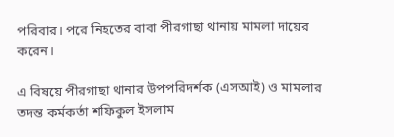পরিবার। পরে নিহতের বাবা পীরগাছা থানায় মামলা দায়ের করেন।

এ বিষয়ে পীরগাছা থানার উপপরিদর্শক (এসআই) ও মামলার তদন্ত কর্মকর্তা শফিকুল ইসলাম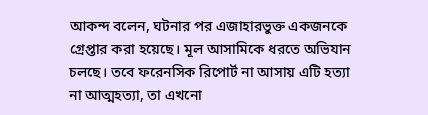আকন্দ বলেন, ঘটনার পর এজাহারভুক্ত একজনকে গ্রেপ্তার করা হয়েছে। মূল আসামিকে ধরতে অভিযান চলছে। তবে ফরেনসিক রিপোর্ট না আসায় এটি হত্যা না আত্মহত্যা, তা এখনো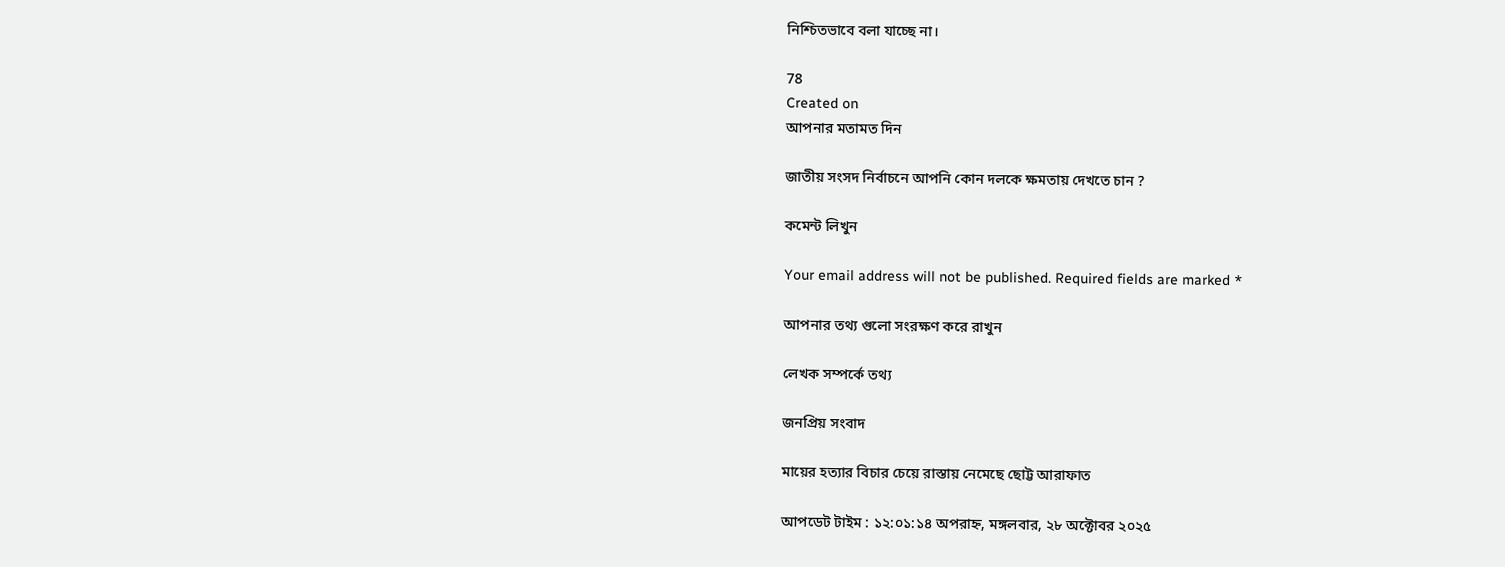নিশ্চিতভাবে বলা যাচ্ছে না।

78
Created on
আপনার মতামত দিন

জাতীয় সংসদ নির্বাচনে আপনি কোন দলকে ক্ষমতায় দেখতে চান ?

কমেন্ট লিখুন

Your email address will not be published. Required fields are marked *

আপনার তথ্য গুলো সংরক্ষণ করে রাখুন

লেখক সম্পর্কে তথ্য

জনপ্রিয় সংবাদ

মায়ের হত্যার বিচার চেয়ে রাস্তায় নেমেছে ছোট্ট আরাফাত

আপডেট টাইম : ১২:০১:১৪ অপরাহ্ন, মঙ্গলবার, ২৮ অক্টোবর ২০২৫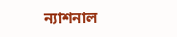ন্যাশনাল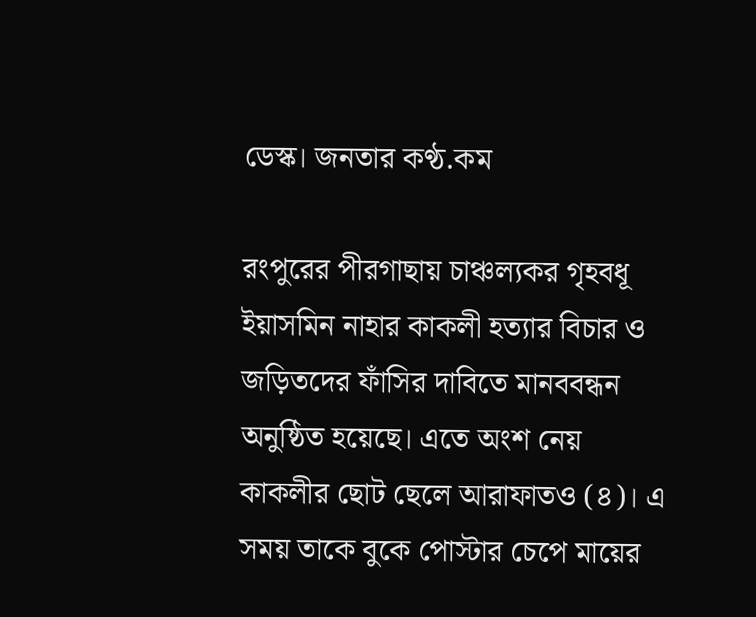ডেস্ক। জনতার কণ্ঠ.কম

রংপুরের পীরগাছায় চাঞ্চল্যকর গৃহবধূ ইয়াসমিন নাহার কাকলী হত্যার বিচার ও জড়িতদের ফাঁসির দাবিতে মানববন্ধন অনুষ্ঠিত হয়েছে। এতে অংশ নেয় কাকলীর ছোট ছেলে আরাফাতও (৪)। এ সময় তাকে বুকে পোস্টার চেপে মায়ের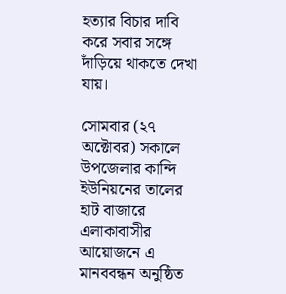হত্যার বিচার দাবি করে সবার সঙ্গে দাঁড়িয়ে থাকতে দেখা যায়।

সোমবার (২৭ অক্টোবর) সকালে উপজেলার কান্দি ইউনিয়নের তালের হাট বাজারে এলাকাবাসীর আয়োজনে এ মানববন্ধন অনুষ্ঠিত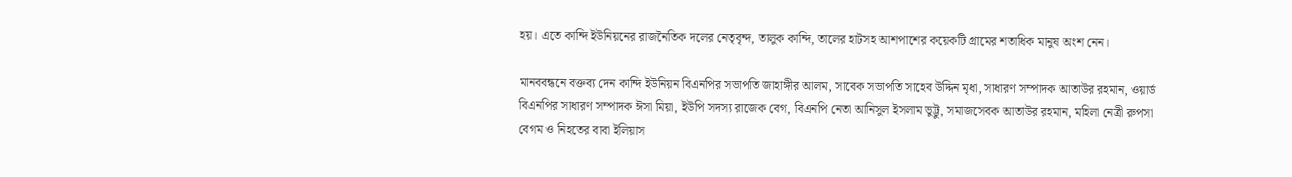হয়। এতে কান্দি ইউনিয়নের রাজনৈতিক দলের নেতৃবৃন্দ, তালুক কান্দি, তালের হাটসহ আশপাশের কয়েকটি গ্রামের শতাধিক মানুষ অংশ নেন।

মানববন্ধনে বক্তব্য দেন কান্দি ইউনিয়ন বিএনপির সভাপতি জাহাঙ্গীর আলম, সাবেক সভাপতি সাহেব উদ্দিন মৃধা, সাধারণ সম্পাদক আতাউর রহমান, ওয়ার্ড বিএনপির সাধারণ সম্পাদক ঈসা মিয়া, ইউপি সদস্য রাজেক বেগ, বিএনপি নেতা আনিসুল ইসলাম ভুট্টু, সমাজসেবক আতাউর রহমান, মহিলা নেত্রী রুপসা বেগম ও নিহতের বাবা ইলিয়াস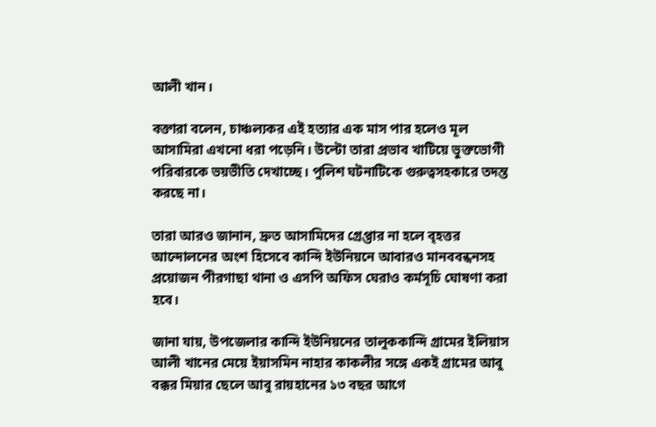আলী খান।

বক্তারা বলেন, চাঞ্চল্যকর এই হত্যার এক মাস পার হলেও মূল আসামিরা এখনো ধরা পড়েনি। উল্টো তারা প্রভাব খাটিয়ে ভুক্তভোগী পরিবারকে ভয়ভীতি দেখাচ্ছে। পুলিশ ঘটনাটিকে গুরুত্বসহকারে তদন্ত করছে না।

তারা আরও জানান, দ্রুত আসামিদের গ্রেপ্তার না হলে বৃহত্তর আন্দোলনের অংশ হিসেবে কান্দি ইউনিয়নে আবারও মানববন্ধনসহ প্রয়োজন পীরগাছা থানা ও এসপি অফিস ঘেরাও কর্মসূচি ঘোষণা করা হবে।

জানা যায়, উপজেলার কান্দি ইউনিয়নের তালুককান্দি গ্রামের ইলিয়াস আলী খানের মেয়ে ইয়াসমিন নাহার কাকলীর সঙ্গে একই গ্রামের আবু বক্কর মিয়ার ছেলে আবু রায়হানের ১৩ বছর আগে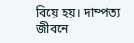বিয়ে হয়। দাম্পত্য জীবনে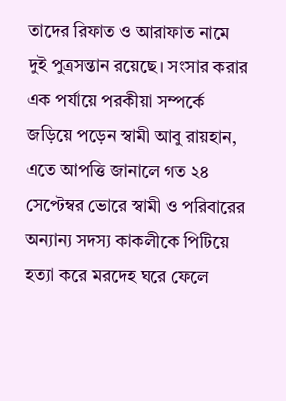তাদের রিফাত ও আরাফাত নামে দুই পুত্রসন্তান রয়েছে। সংসার করার এক পর্যায়ে পরকীয়া সম্পর্কে জড়িয়ে পড়েন স্বামী আবু রায়হান, এতে আপত্তি জানালে গত ২৪ সেপ্টেম্বর ভোরে স্বামী ও পরিবারের অন্যান্য সদস্য কাকলীকে পিটিয়ে হত্যা করে মরদেহ ঘরে ফেলে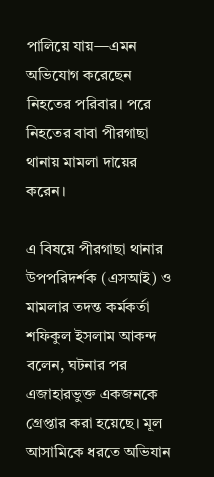পালিয়ে যায়—এমন অভিযোগ করেছেন নিহতের পরিবার। পরে নিহতের বাবা পীরগাছা থানায় মামলা দায়ের করেন।

এ বিষয়ে পীরগাছা থানার উপপরিদর্শক (এসআই) ও মামলার তদন্ত কর্মকর্তা শফিকুল ইসলাম আকন্দ বলেন, ঘটনার পর এজাহারভুক্ত একজনকে গ্রেপ্তার করা হয়েছে। মূল আসামিকে ধরতে অভিযান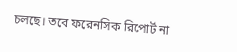চলছে। তবে ফরেনসিক রিপোর্ট না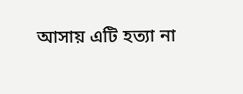আসায় এটি হত্যা না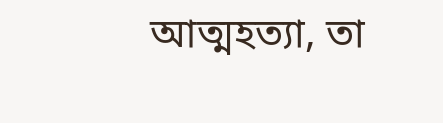আত্মহত্যা, তা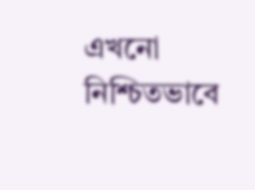এখনো নিশ্চিতভাবে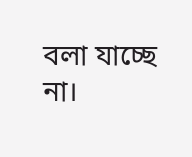বলা যাচ্ছে না।